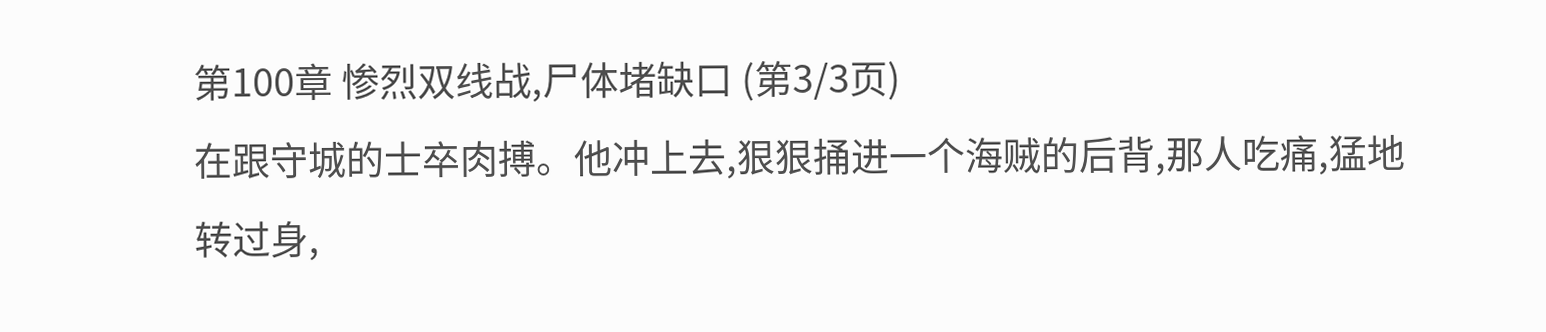第100章 惨烈双线战,尸体堵缺口 (第3/3页)
在跟守城的士卒肉搏。他冲上去,狠狠捅进一个海贼的后背,那人吃痛,猛地转过身,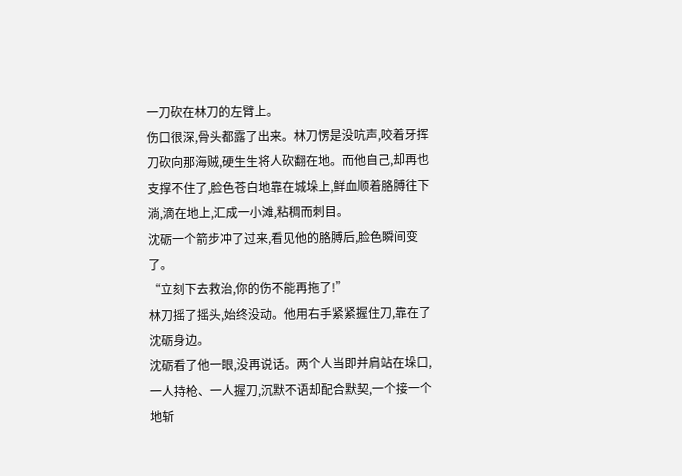一刀砍在林刀的左臂上。
伤口很深,骨头都露了出来。林刀愣是没吭声,咬着牙挥刀砍向那海贼,硬生生将人砍翻在地。而他自己,却再也支撑不住了,脸色苍白地靠在城垛上,鲜血顺着胳膊往下淌,滴在地上,汇成一小滩,粘稠而刺目。
沈砺一个箭步冲了过来,看见他的胳膊后,脸色瞬间变了。
“立刻下去救治,你的伤不能再拖了!”
林刀摇了摇头,始终没动。他用右手紧紧握住刀,靠在了沈砺身边。
沈砺看了他一眼,没再说话。两个人当即并肩站在垛口,一人持枪、一人握刀,沉默不语却配合默契,一个接一个地斩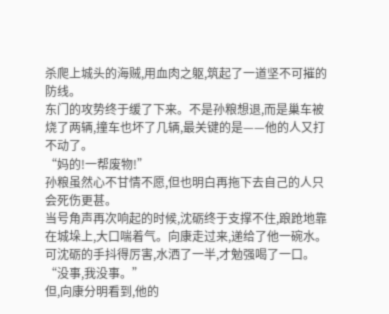杀爬上城头的海贼,用血肉之躯,筑起了一道坚不可摧的防线。
东门的攻势终于缓了下来。不是孙粮想退,而是巢车被烧了两辆,撞车也坏了几辆,最关键的是——他的人又打不动了。
“妈的!一帮废物!”
孙粮虽然心不甘情不愿,但也明白再拖下去自己的人只会死伤更甚。
当号角声再次响起的时候,沈砺终于支撑不住,踉跄地靠在城垛上,大口喘着气。向康走过来,递给了他一碗水。可沈砺的手抖得厉害,水洒了一半,才勉强喝了一口。
“没事,我没事。”
但,向康分明看到,他的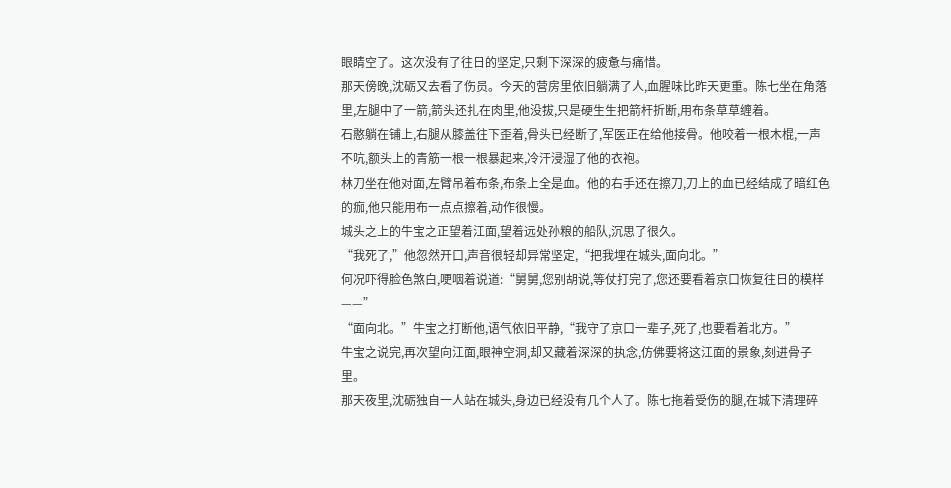眼睛空了。这次没有了往日的坚定,只剩下深深的疲惫与痛惜。
那天傍晚,沈砺又去看了伤员。今天的营房里依旧躺满了人,血腥味比昨天更重。陈七坐在角落里,左腿中了一箭,箭头还扎在肉里,他没拔,只是硬生生把箭杆折断,用布条草草缠着。
石憨躺在铺上,右腿从膝盖往下歪着,骨头已经断了,军医正在给他接骨。他咬着一根木棍,一声不吭,额头上的青筋一根一根暴起来,冷汗浸湿了他的衣袍。
林刀坐在他对面,左臂吊着布条,布条上全是血。他的右手还在擦刀,刀上的血已经结成了暗红色的痂,他只能用布一点点擦着,动作很慢。
城头之上的牛宝之正望着江面,望着远处孙粮的船队,沉思了很久。
“我死了,”他忽然开口,声音很轻却异常坚定,“把我埋在城头,面向北。”
何况吓得脸色煞白,哽咽着说道:“舅舅,您别胡说,等仗打完了,您还要看着京口恢复往日的模样——”
“面向北。”牛宝之打断他,语气依旧平静,“我守了京口一辈子,死了,也要看着北方。”
牛宝之说完,再次望向江面,眼神空洞,却又藏着深深的执念,仿佛要将这江面的景象,刻进骨子里。
那天夜里,沈砺独自一人站在城头,身边已经没有几个人了。陈七拖着受伤的腿,在城下清理碎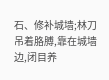石、修补城墙;林刀吊着胳膊,靠在城墙边,闭目养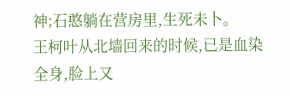神;石憨躺在营房里,生死未卜。
王柯叶从北墙回来的时候,已是血染全身,脸上又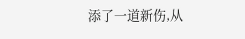添了一道新伤,从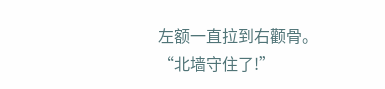左额一直拉到右颧骨。
“北墙守住了!”